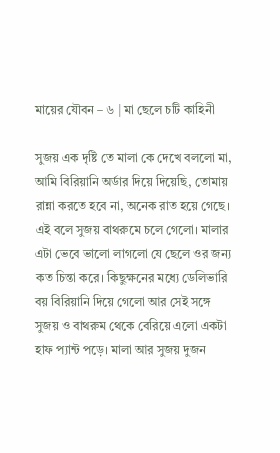মায়ের যৌবন – ৬ | মা ছেলে চটি কাহিনী

সুজয় এক দৃষ্টি তে মালা কে দেখে বললো মা, আমি বিরিয়ানি অর্ডার দিয়ে দিয়েছি, তোমায় রান্না করতে হবে না, অনেক রাত হয়ে গেছে। এই বলে সুজয় বাথরুমে চলে গেলো। মালার এটা ভেবে ভালো লাগলো যে ছেলে ওর জন্য কত চিন্তা করে। কিছুক্ষনের মধ্যে ডেলিভারি বয় বিরিয়ানি দিয়ে গেলো আর সেই সঙ্গে সুজয় ও বাথরুম থেকে বেরিয়ে এলো একটা হাফ প্যান্ট পড়ে। মালা আর সুজয় দুজন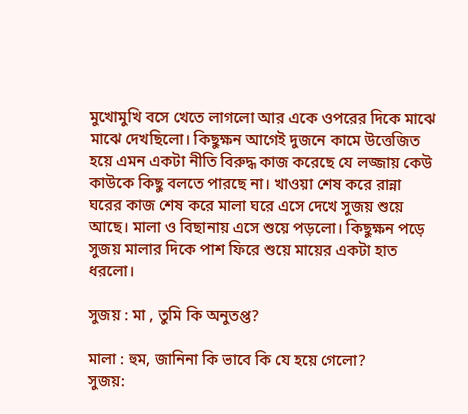মুখোমুখি বসে খেতে লাগলো আর একে ওপরের দিকে মাঝে মাঝে দেখছিলো। কিছুক্ষন আগেই দুজনে কামে উত্তেজিত হয়ে এমন একটা নীতি বিরুদ্ধ কাজ করেছে যে লজ্জায় কেউ কাউকে কিছু বলতে পারছে না। খাওয়া শেষ করে রান্না ঘরের কাজ শেষ করে মালা ঘরে এসে দেখে সুজয় শুয়ে আছে। মালা ও বিছানায় এসে শুয়ে পড়লো। কিছুক্ষন পড়ে সুজয় মালার দিকে পাশ ফিরে শুয়ে মায়ের একটা হাত ধরলো।

সুজয় : মা , তুমি কি অনুতপ্ত?

মালা : হুম, জানিনা কি ভাবে কি যে হয়ে গেলো?
সুজয়: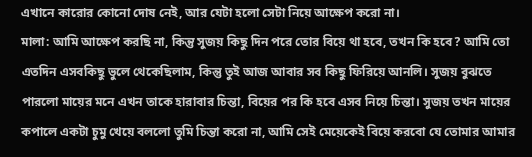এখানে কারোর কোনো দোষ নেই, আর যেটা হলো সেটা নিয়ে আক্ষেপ করো না।
মালা: আমি আক্ষেপ করছি না, কিন্তু সুজয় কিছু দিন পরে তোর বিয়ে থা হবে, তখন কি হবে? আমি তো এতদিন এসবকিছু ভুলে থেকেছিলাম, কিন্তু তুই আজ আবার সব কিছু ফিরিয়ে আনলি। সুজয় বুঝতে পারলো মায়ের মনে এখন তাকে হারাবার চিন্তা, বিয়ের পর কি হবে এসব নিয়ে চিন্তা। সুজয় তখন মায়ের কপালে একটা চুমু খেয়ে বললো তুমি চিন্তা করো না, আমি সেই মেয়েকেই বিয়ে করবো যে তোমার আমার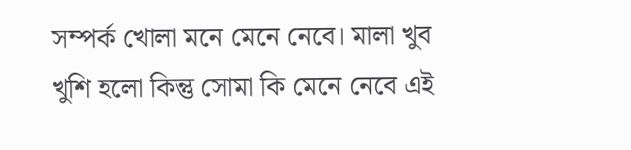সম্পর্ক খোলা মনে মেনে নেবে। মালা খুব খুশি হলো কিন্তু সোমা কি মেনে নেবে এই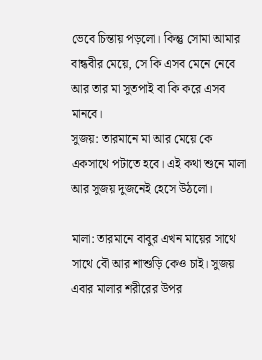ভেবে চিন্তায় পড়লো। কিন্তু সোমা আমার বান্ধবীর মেয়ে, সে কি এসব মেনে নেবে আর তার মা সুতপাই বা কি করে এসব মানবে।
সুজয়: তারমানে মা আর মেয়ে কে একসাথে পটাতে হবে। এই কথা শুনে মালা আর সুজয় দুজনেই হেসে উঠলো।

মালা: তারমানে বাবুর এখন মায়ের সাথে সাথে বৌ আর শাশুড়ি কেও চাই। সুজয় এবার মালার শরীরের উপর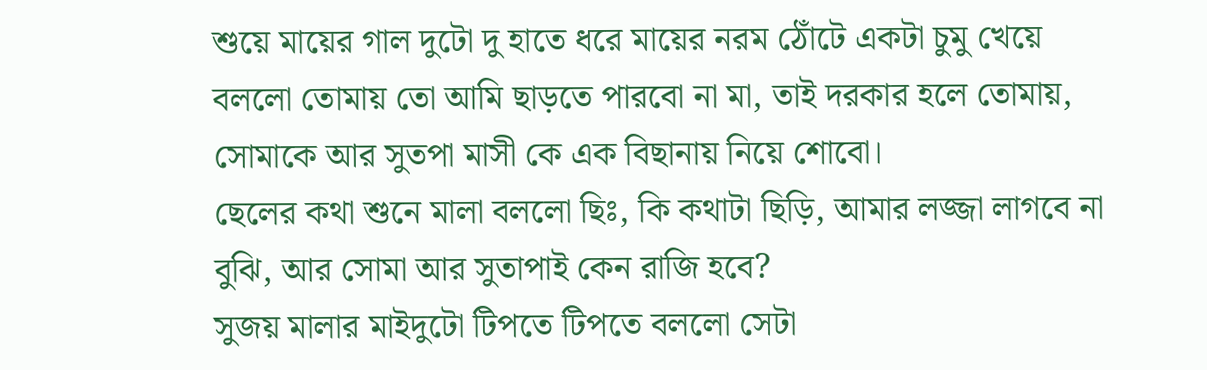শুয়ে মায়ের গাল দুটো দু হাতে ধরে মায়ের নরম ঠোঁটে একটা চুমু খেয়ে বললো তোমায় তো আমি ছাড়তে পারবো না মা, তাই দরকার হলে তোমায়, সোমাকে আর সুতপা মাসী কে এক বিছানায় নিয়ে শোবো।
ছেলের কথা শুনে মালা বললো ছিঃ, কি কথাটা ছিড়ি, আমার লজ্জা লাগবে না বুঝি, আর সোমা আর সুতাপাই কেন রাজি হবে?
সুজয় মালার মাইদুটো টিপতে টিপতে বললো সেটা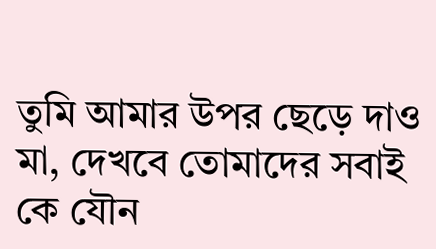তুমি আমার উপর ছেড়ে দাও মা, দেখবে তোমাদের সবাই কে যৌন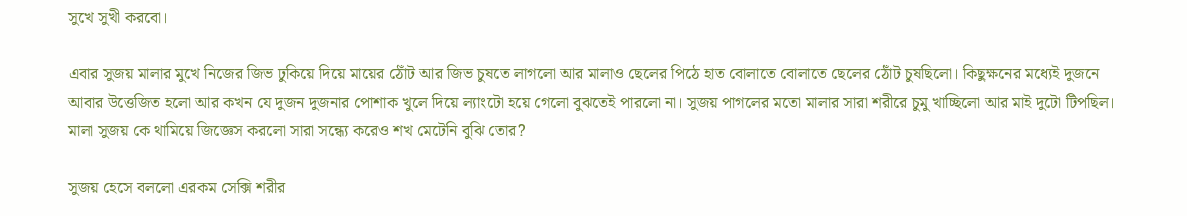সুখে সুখী করবো।

এবার সুজয় মালার মুখে নিজের জিভ ঢুকিয়ে দিয়ে মায়ের ঠোঁট আর জিভ চুষতে লাগলো আর মালাও ছেলের পিঠে হাত বোলাতে বোলাতে ছেলের ঠোঁট চুষছিলো। কিছুক্ষনের মধ্যেই দুজনে আবার উত্তেজিত হলো আর কখন যে দুজন দুজনার পোশাক খুলে দিয়ে ল্যাংটো হয়ে গেলো বুঝতেই পারলো না। সুজয় পাগলের মতো মালার সারা শরীরে চুমু খাচ্ছিলো আর মাই দুটো টিপছিল। মালা সুজয় কে থামিয়ে জিজ্ঞেস করলো সারা সন্ধ্যে করেও শখ মেটেনি বুঝি তোর?

সুজয় হেসে বললো এরকম সেক্সি শরীর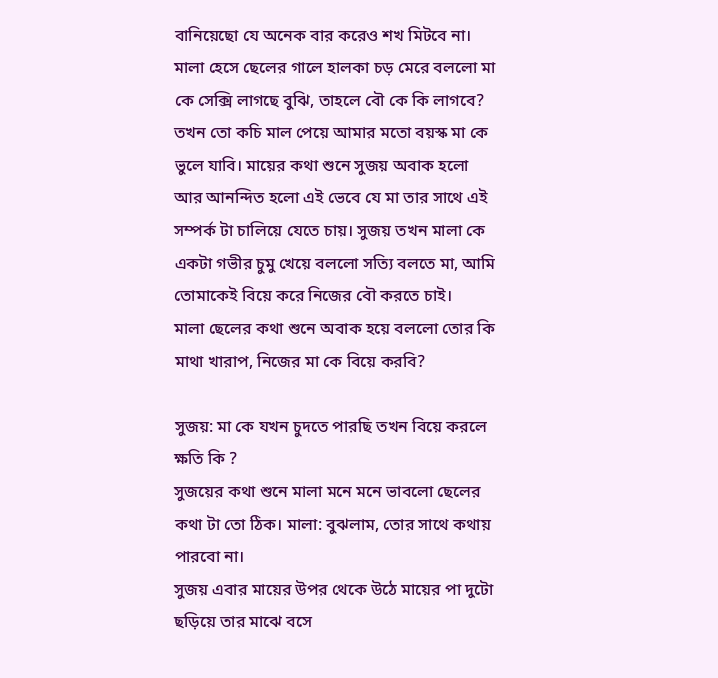বানিয়েছো যে অনেক বার করেও শখ মিটবে না। মালা হেসে ছেলের গালে হালকা চড় মেরে বললো মা কে সেক্সি লাগছে বুঝি, তাহলে বৌ কে কি লাগবে? তখন তো কচি মাল পেয়ে আমার মতো বয়স্ক মা কে ভুলে যাবি। মায়ের কথা শুনে সুজয় অবাক হলো আর আনন্দিত হলো এই ভেবে যে মা তার সাথে এই সম্পর্ক টা চালিয়ে যেতে চায়। সুজয় তখন মালা কে একটা গভীর চুমু খেয়ে বললো সত্যি বলতে মা, আমি তোমাকেই বিয়ে করে নিজের বৌ করতে চাই।
মালা ছেলের কথা শুনে অবাক হয়ে বললো তোর কি মাথা খারাপ, নিজের মা কে বিয়ে করবি?

সুজয়: মা কে যখন চুদতে পারছি তখন বিয়ে করলে ক্ষতি কি ?
সুজয়ের কথা শুনে মালা মনে মনে ভাবলো ছেলের কথা টা তো ঠিক। মালা: বুঝলাম, তোর সাথে কথায় পারবো না।
সুজয় এবার মায়ের উপর থেকে উঠে মায়ের পা দুটো ছড়িয়ে তার মাঝে বসে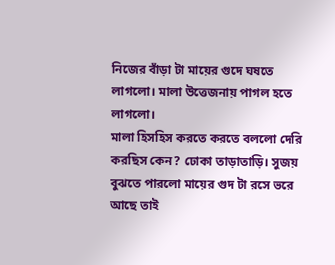নিজের বাঁড়া টা মায়ের গুদে ঘষতে লাগলো। মালা উত্তেজনায় পাগল হতে লাগলো।
মালা হিসহিস করতে করতে বললো দেরি করছিস কেন? ঢোকা তাড়াতাড়ি। সুজয় বুঝতে পারলো মায়ের গুদ টা রসে ভরে আছে তাই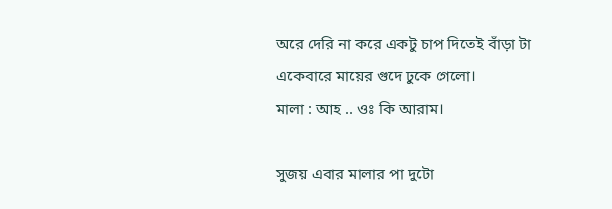অরে দেরি না করে একটু চাপ দিতেই বাঁড়া টা একেবারে মায়ের গুদে ঢুকে গেলো।
মালা : আহ .. ওঃ কি আরাম।

সুজয় এবার মালার পা দুটো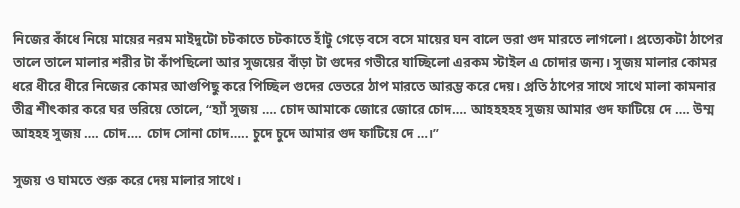নিজের কাঁধে নিয়ে মায়ের নরম মাইদুটো চটকাতে চটকাতে হাঁটু গেড়ে বসে বসে মায়ের ঘন বালে ভরা গুদ মারতে লাগলো। প্রত্যেকটা ঠাপের তালে তালে মালার শরীর টা কাঁপছিলো আর সুজয়ের বাঁড়া টা গুদের গভীরে যাচ্ছিলো এরকম স্টাইল এ চোদার জন্য। সুজয় মালার কোমর ধরে ধীরে ধীরে নিজের কোমর আগুপিছু করে পিচ্ছিল গুদের ভেতরে ঠাপ মারতে আরম্ভ করে দেয়। প্রতি ঠাপের সাথে সাথে মালা কামনার তীব্র শীৎকার করে ঘর ভরিয়ে তোলে, “হ্যাঁ সুজয় …. চোদ আমাকে জোরে জোরে চোদ…. আহহহহহ সুজয় আমার গুদ ফাটিয়ে দে …. উম্ম আহহহ সুজয় …. চোদ…. চোদ সোনা চোদ….. চুদে চুদে আমার গুদ ফাটিয়ে দে …।”

সুজয় ও ঘামতে শুরু করে দেয় মালার সাথে।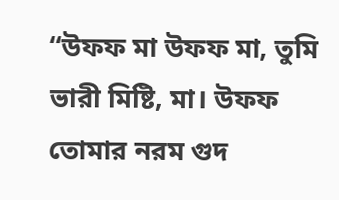“উফফ মা উফফ মা, তুমি ভারী মিষ্টি, মা। উফফ তোমার নরম গুদ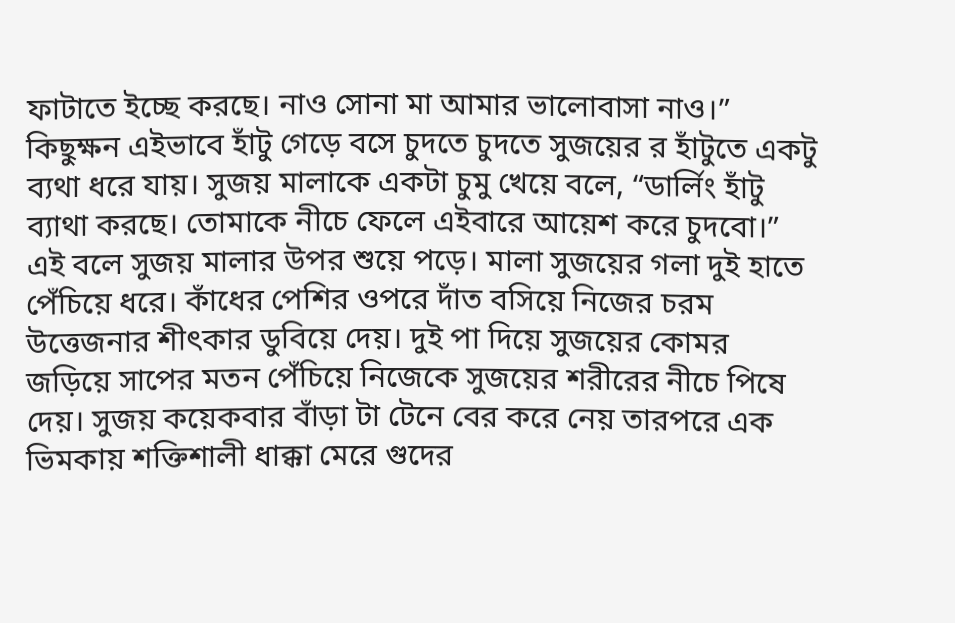ফাটাতে ইচ্ছে করছে। নাও সোনা মা আমার ভালোবাসা নাও।” কিছুক্ষন এইভাবে হাঁটু গেড়ে বসে চুদতে চুদতে সুজয়ের র হাঁটুতে একটু ব্যথা ধরে যায়। সুজয় মালাকে একটা চুমু খেয়ে বলে, “ডার্লিং হাঁটু ব্যাথা করছে। তোমাকে নীচে ফেলে এইবারে আয়েশ করে চুদবো।” এই বলে সুজয় মালার উপর শুয়ে পড়ে। মালা সুজয়ের গলা দুই হাতে পেঁচিয়ে ধরে। কাঁধের পেশির ওপরে দাঁত বসিয়ে নিজের চরম উত্তেজনার শীৎকার ডুবিয়ে দেয়। দুই পা দিয়ে সুজয়ের কোমর জড়িয়ে সাপের মতন পেঁচিয়ে নিজেকে সুজয়ের শরীরের নীচে পিষে দেয়। সুজয় কয়েকবার বাঁড়া টা টেনে বের করে নেয় তারপরে এক ভিমকায় শক্তিশালী ধাক্কা মেরে গুদের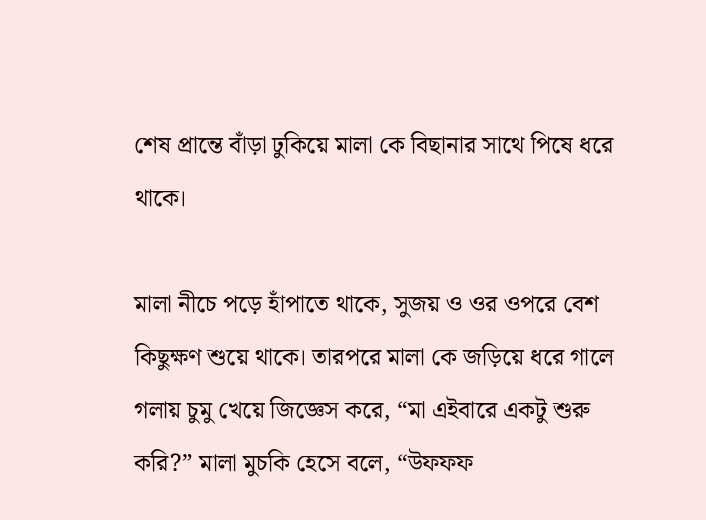শেষ প্রান্তে বাঁড়া ঢুকিয়ে মালা কে বিছানার সাথে পিষে ধরে থাকে।

মালা নীচে পড়ে হাঁপাতে থাকে, সুজয় ও ওর ওপরে বেশ কিছুক্ষণ শুয়ে থাকে। তারপরে মালা কে জড়িয়ে ধরে গালে গলায় চুমু খেয়ে জিজ্ঞেস করে, “মা এইবারে একটু শুরু করি?” মালা মুচকি হেসে বলে, “উফফফ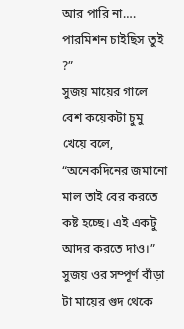আর পারি না…. পারমিশন চাইছিস তুই ?”
সুজয় মায়ের গালে বেশ কয়েকটা চুমু খেয়ে বলে, “অনেকদিনের জমানো মাল তাই বের করতে কষ্ট হচ্ছে। এই একটু আদর করতে দাও।” সুজয় ওর সম্পূর্ণ বাঁড়া টা মায়ের গুদ থেকে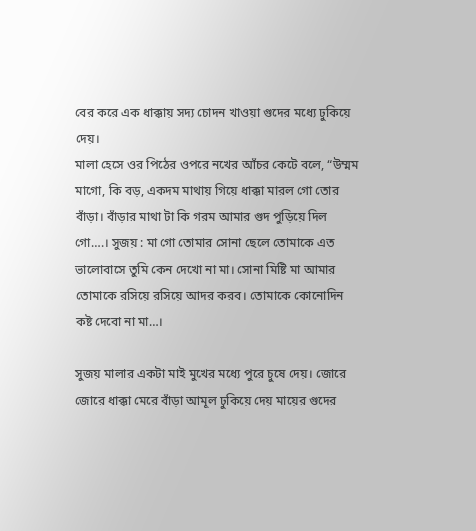বের করে এক ধাক্কায় সদ্য চোদন খাওয়া গুদের মধ্যে ঢুকিয়ে দেয়।
মালা হেসে ওর পিঠের ওপরে নখের আঁচর কেটে বলে, “উম্মম মাগো, কি বড়, একদম মাথায় গিয়ে ধাক্কা মারল গো তোর বাঁড়া। বাঁড়ার মাথা টা কি গরম আমার গুদ পুড়িয়ে দিল গো….। সুজয় : মা গো তোমার সোনা ছেলে তোমাকে এত ভালোবাসে তুমি কেন দেখো না মা। সোনা মিষ্টি মা আমার তোমাকে রসিয়ে রসিয়ে আদর করব। তোমাকে কোনোদিন কষ্ট দেবো না মা…।

সুজয় মালার একটা মাই মুখের মধ্যে পুরে চুষে দেয়। জোরে জোরে ধাক্কা মেরে বাঁড়া আমূল ঢুকিয়ে দেয় মায়ের গুদের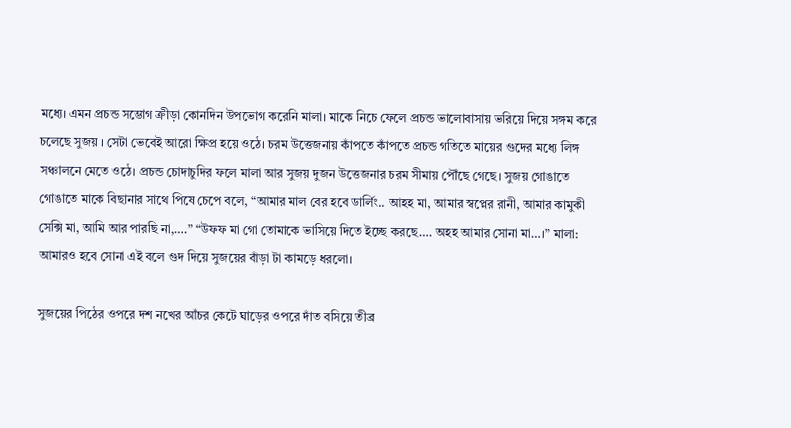মধ্যে। এমন প্রচন্ড সম্ভোগ ক্রীড়া কোনদিন উপভোগ করেনি মালা। মাকে নিচে ফেলে প্রচন্ড ভালোবাসায় ভরিয়ে দিয়ে সঙ্গম করে চলেছে সুজয় । সেটা ভেবেই আরো ক্ষিপ্র হয়ে ওঠে। চরম উত্তেজনায় কাঁপতে কাঁপতে প্রচন্ড গতিতে মায়ের গুদের মধ্যে লিঙ্গ সঞ্চালনে মেতে ওঠে। প্রচন্ড চোদাচুদির ফলে মালা আর সুজয় দুজন উত্তেজনার চরম সীমায় পৌঁছে গেছে। সুজয় গোঙাতে গোঙাতে মাকে বিছানার সাথে পিষে চেপে বলে, “আমার মাল বের হবে ডার্লিং.. আহহ মা, আমার স্বপ্নের রানী, আমার কামুকী সেক্সি মা, আমি আর পারছি না,….” “উফফ মা গো তোমাকে ভাসিয়ে দিতে ইচ্ছে করছে…. অহহ আমার সোনা মা…।” মালা: আমারও হবে সোনা এই বলে গুদ দিয়ে সুজয়ের বাঁড়া টা কামড়ে ধরলো।

সুজয়ের পিঠের ওপরে দশ নখের আঁচর কেটে ঘাড়ের ওপরে দাঁত বসিয়ে তীব্র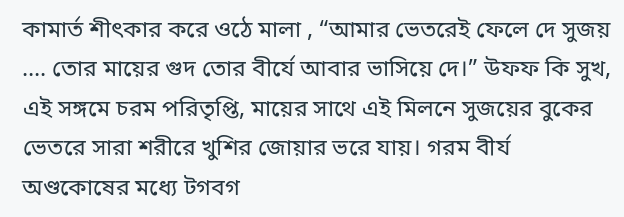কামার্ত শীৎকার করে ওঠে মালা , “আমার ভেতরেই ফেলে দে সুজয় …. তোর মায়ের গুদ তোর বীর্যে আবার ভাসিয়ে দে।” উফফ কি সুখ, এই সঙ্গমে চরম পরিতৃপ্তি, মায়ের সাথে এই মিলনে সুজয়ের বুকের ভেতরে সারা শরীরে খুশির জোয়ার ভরে যায়। গরম বীর্য অণ্ডকোষের মধ্যে টগবগ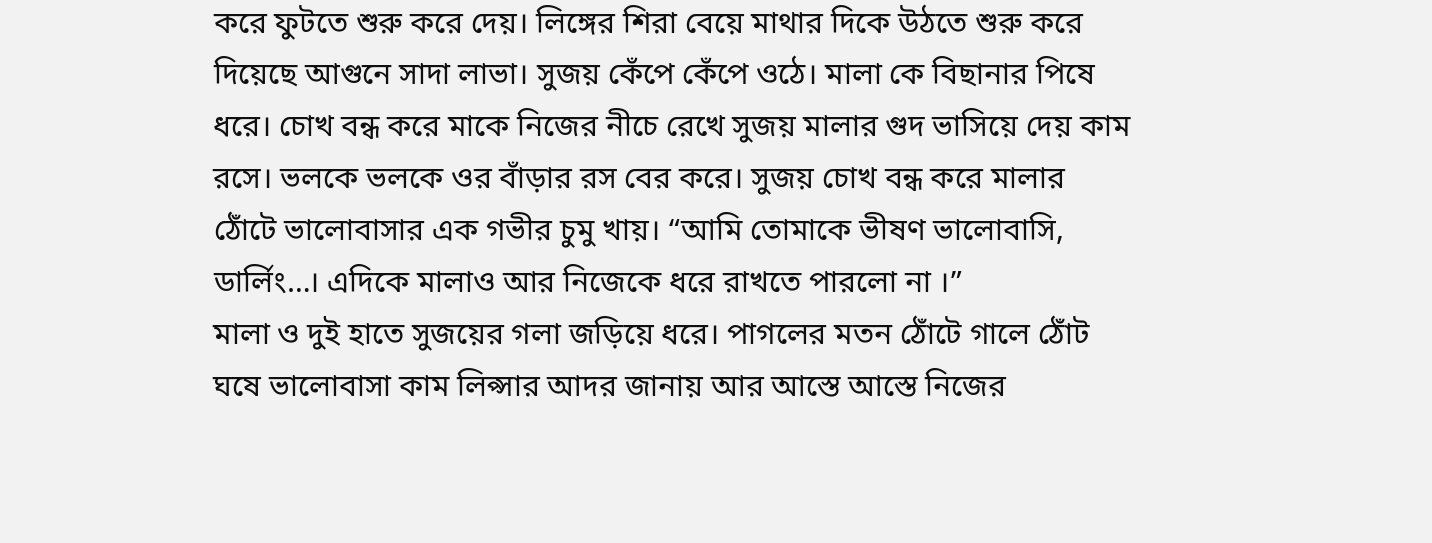করে ফুটতে শুরু করে দেয়। লিঙ্গের শিরা বেয়ে মাথার দিকে উঠতে শুরু করে দিয়েছে আগুনে সাদা লাভা। সুজয় কেঁপে কেঁপে ওঠে। মালা কে বিছানার পিষে ধরে। চোখ বন্ধ করে মাকে নিজের নীচে রেখে সুজয় মালার গুদ ভাসিয়ে দেয় কাম রসে। ভলকে ভলকে ওর বাঁড়ার রস বের করে। সুজয় চোখ বন্ধ করে মালার ঠোঁটে ভালোবাসার এক গভীর চুমু খায়। “আমি তোমাকে ভীষণ ভালোবাসি, ডার্লিং…। এদিকে মালাও আর নিজেকে ধরে রাখতে পারলো না ।”
মালা ও দুই হাতে সুজয়ের গলা জড়িয়ে ধরে। পাগলের মতন ঠোঁটে গালে ঠোঁট ঘষে ভালোবাসা কাম লিপ্সার আদর জানায় আর আস্তে আস্তে নিজের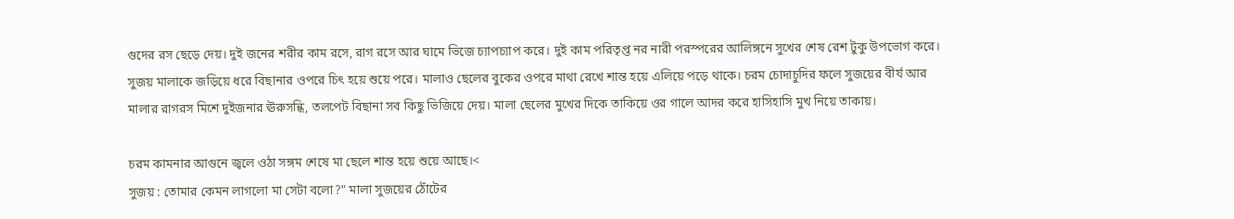গুদের রস ছেড়ে দেয়। দুই জনের শরীর কাম রসে, রাগ রসে আর ঘামে ভিজে চ্যাপচ্যাপ করে। দুই কাম পরিতৃপ্ত নর নারী পরস্পরের আলিঙ্গনে সুখের শেষ রেশ টুকু উপভোগ করে। সুজয় মালাকে জড়িয়ে ধরে বিছানার ওপরে চিৎ হয়ে শুয়ে পরে। মালাও ছেলের বুকের ওপরে মাথা রেখে শান্ত হয়ে এলিয়ে পড়ে থাকে। চরম চোদাচুদির ফলে সুজয়ের বীর্য আর মালার রাগরস মিশে দুইজনার ঊরুসন্ধি, তলপেট বিছানা সব কিছু ভিজিয়ে দেয়। মালা ছেলের মুখের দিকে তাকিয়ে ওর গালে আদর করে হাসিহাসি মুখ নিয়ে তাকায়।

চরম কামনার আগুনে জ্বলে ওঠা সঙ্গম শেষে মা ছেলে শান্ত হয়ে শুয়ে আছে।<
সুজয় : তোমার কেমন লাগলো মা সেটা বলো?” মালা সুজয়ের ঠোঁটের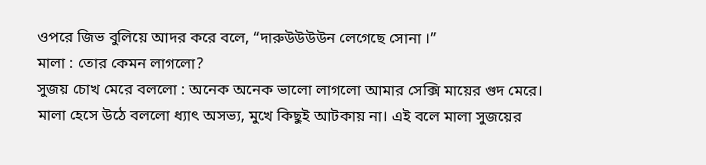ওপরে জিভ বুলিয়ে আদর করে বলে, “দারুউউউউন লেগেছে সোনা ।”
মালা : তোর কেমন লাগলো?
সুজয় চোখ মেরে বললো : অনেক অনেক ভালো লাগলো আমার সেক্সি মায়ের গুদ মেরে।
মালা হেসে উঠে বললো ধ্যাৎ অসভ্য, মুখে কিছুই আটকায় না। এই বলে মালা সুজয়ের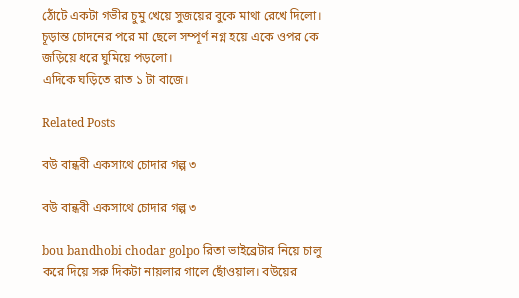ঠোঁটে একটা গভীর চুমু খেয়ে সুজয়ের বুকে মাথা রেখে দিলো। চূড়ান্ত চোদনের পরে মা ছেলে সম্পূর্ণ নগ্ন হয়ে একে ওপর কে জড়িয়ে ধরে ঘুমিয়ে পড়লো।
এদিকে ঘড়িতে রাত ১ টা বাজে।

Related Posts

বউ বান্ধবী একসাথে চোদার গল্প ৩

বউ বান্ধবী একসাথে চোদার গল্প ৩

bou bandhobi chodar golpo রিতা ভাইব্রেটার নিয়ে চালু করে দিয়ে সরু দিকটা নায়লার গালে ছোঁওয়াল। বউয়ের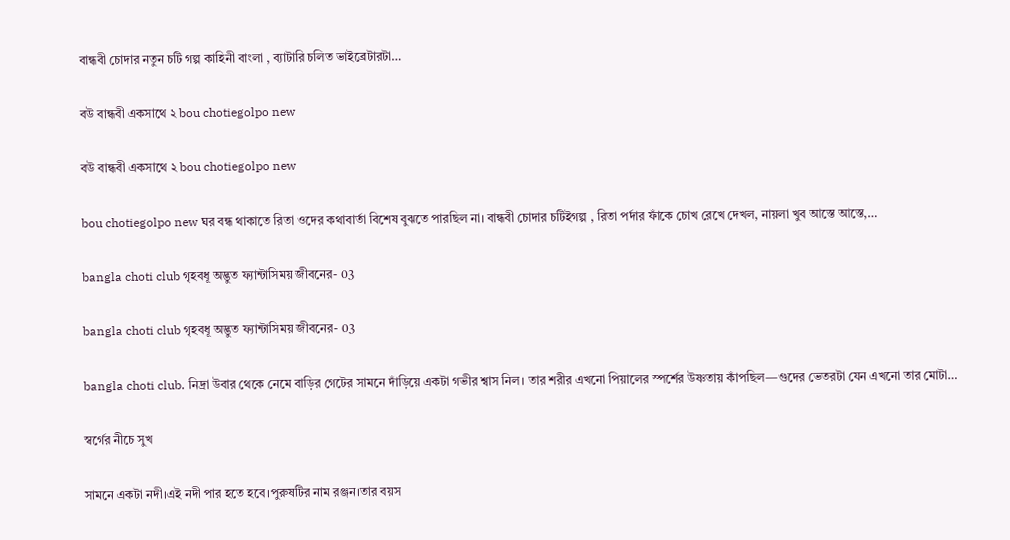বান্ধবী চোদার নতুন চটি গল্প কাহিনী বাংলা , ব্যাটারি চলিত ভাইব্রেটারটা…

বউ বান্ধবী একসাথে ২ bou chotiegolpo new

বউ বান্ধবী একসাথে ২ bou chotiegolpo new

bou chotiegolpo new ঘর বন্ধ থাকাতে রিতা ওদের কথাবার্তা বিশেষ বুঝতে পারছিল না। বান্ধবী চোদার চটিইগল্প , রিতা পর্দার ফাঁকে চোখ রেখে দেখল, নায়লা খুব আস্তে আস্তে,…

bangla choti club গৃহবধূ অদ্ভুত ফ্যান্টাসিময় জীবনের- 03

bangla choti club গৃহবধূ অদ্ভুত ফ্যান্টাসিময় জীবনের- 03

bangla choti club. নিদ্রা উবার থেকে নেমে বাড়ির গেটের সামনে দাঁড়িয়ে একটা গভীর শ্বাস নিল। তার শরীর এখনো পিয়ালের স্পর্শের উষ্ণতায় কাঁপছিল—গুদের ভেতরটা যেন এখনো তার মোটা…

স্বর্গের নীচে সুখ

সামনে একটা নদী।এই নদী পার হতে হবে।পুরুষটির নাম রঞ্জন।তার বয়স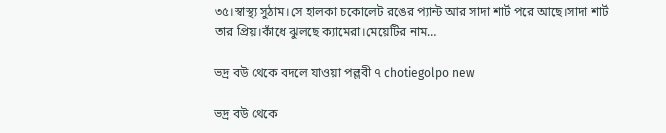৩৫।স্বাস্থ্য সুঠাম।সে হালকা চকোলেট রঙের প্যান্ট আর সাদা শার্ট পরে আছে।সাদা শার্ট তার প্রিয়।কাঁধে ঝুলছে ক্যামেরা।মেয়েটির নাম…

ভদ্র বউ থেকে বদলে যাওয়া পল্লবী ৭ chotiegolpo new

ভদ্র বউ থেকে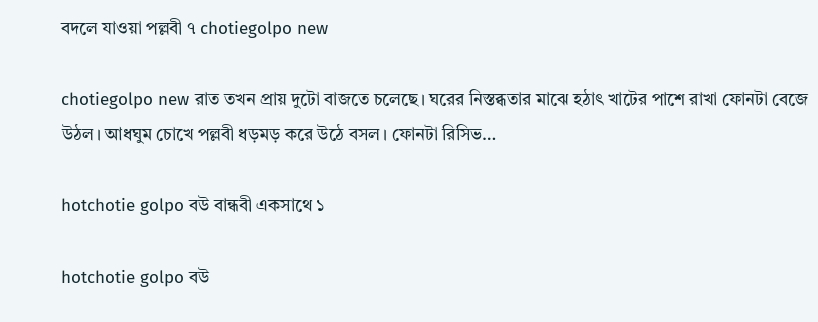বদলে যাওয়া পল্লবী ৭ chotiegolpo new

chotiegolpo new রাত তখন প্রায় দুটো বাজতে চলেছে। ঘরের নিস্তব্ধতার মাঝে হঠাৎ খাটের পাশে রাখা ফোনটা বেজে উঠল। আধঘুম চোখে পল্লবী ধড়মড় করে উঠে বসল। ফোনটা রিসিভ…

hotchotie golpo বউ বান্ধবী একসাথে ১

hotchotie golpo বউ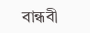বান্ধবী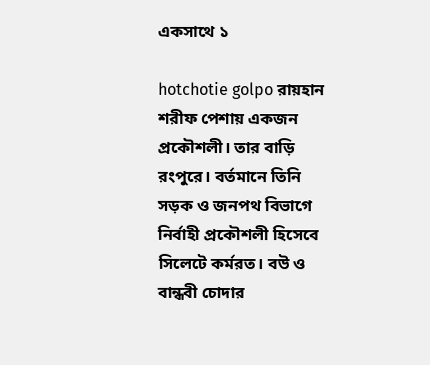একসাথে ১

hotchotie golpo রায়হান শরীফ পেশায় একজন প্রকৌশলী। তার বাড়ি রংপুরে। বর্তমানে তিনি সড়ক ও জনপথ বিভাগে নির্বাহী প্রকৌশলী হিসেবে সিলেটে কর্মরত। বউ ও বান্ধবী চোদার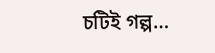চটিই গল্প…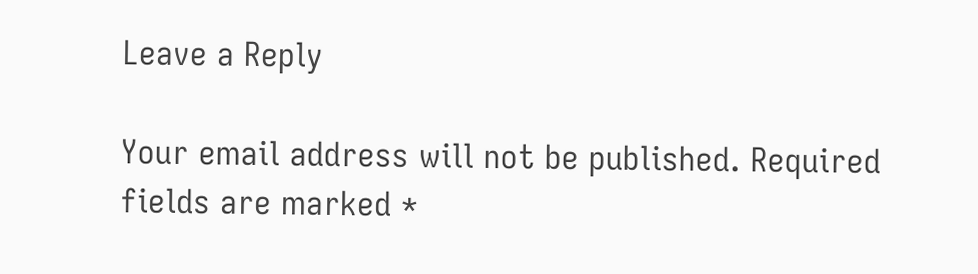Leave a Reply

Your email address will not be published. Required fields are marked *